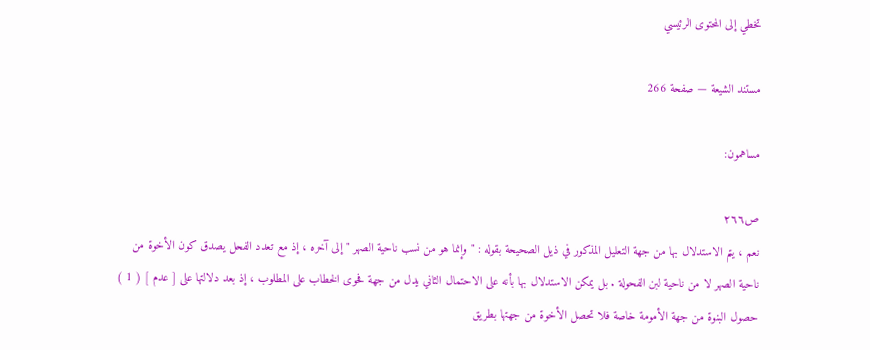تخطي إلى المحتوى الرئيسي

مستند الشيعة — صفحة 266

مساهمون:

ص٢٦٦
نعم ، يتم الاستدلال بها من جهة التعليل المذكور في ذيل الصحيحة بقوله : " وإنما هو من نسب ناحية الصهر " إلى آخره ، إذ مع تعدد الفحل يصدق كون الأخوة من ناحية الصهر لا من ناحية لبن الفحولة . بل يمكن الاستدلال بها بأنه على الاحتمال الثاني يدل من جهة فحوى الخطاب على المطلوب ، إذ بعد دلالتها على [ عدم ] ( 1 ) حصول البنوة من جهة الأمومة خاصة فلا تحصل الأخوة من جهتها بطريق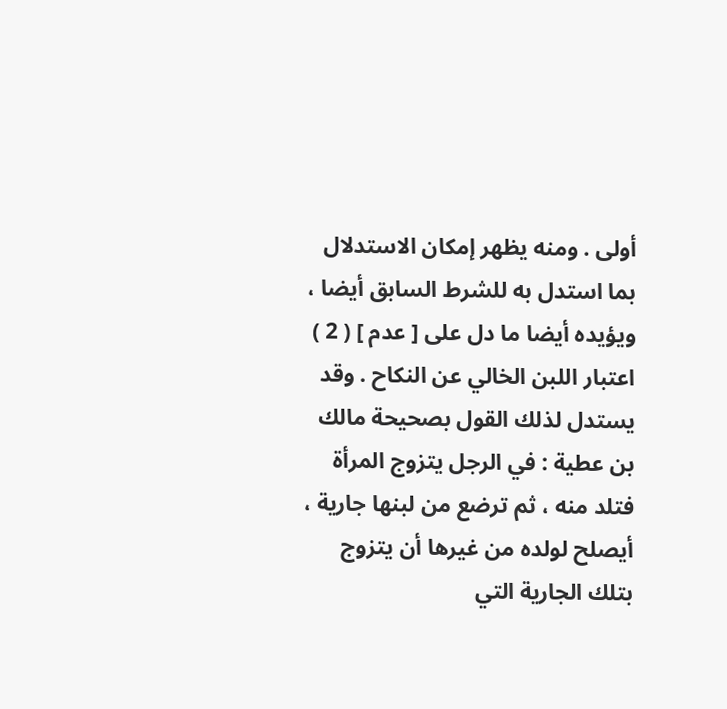أولى . ومنه يظهر إمكان الاستدلال بما استدل به للشرط السابق أيضا ، ويؤيده أيضا ما دل على [ عدم ] ( 2 ) اعتبار اللبن الخالي عن النكاح . وقد يستدل لذلك القول بصحيحة مالك بن عطية : في الرجل يتزوج المرأة فتلد منه ، ثم ترضع من لبنها جارية ، أيصلح لولده من غيرها أن يتزوج بتلك الجارية التي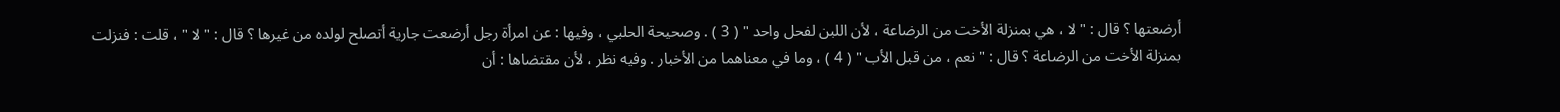أرضعتها ؟ قال : " لا ، هي بمنزلة الأخت من الرضاعة ، لأن اللبن لفحل واحد " ( 3 ) . وصحيحة الحلبي ، وفيها : عن امرأة رجل أرضعت جارية أتصلح لولده من غيرها ؟ قال : " لا " ، قلت : فنزلت بمنزلة الأخت من الرضاعة ؟ قال : " نعم ، من قبل الأب " ( 4 ) ، وما في معناهما من الأخبار . وفيه نظر ، لأن مقتضاها : أن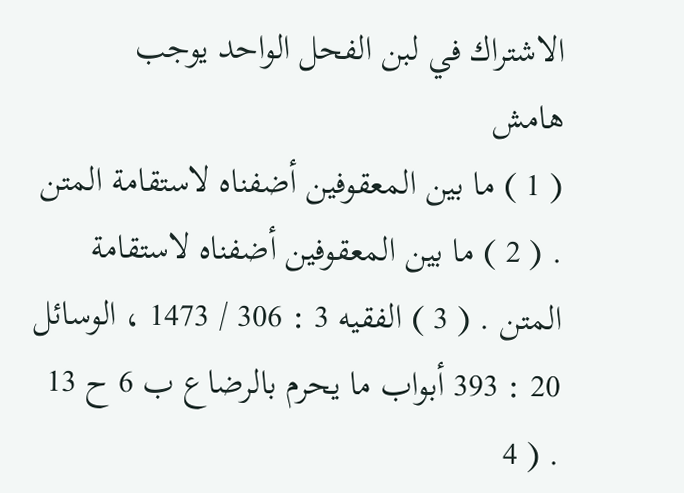الاشتراك في لبن الفحل الواحد يوجب
هامش
( 1 ) ما بين المعقوفين أضفناه لاستقامة المتن . ( 2 ) ما بين المعقوفين أضفناه لاستقامة المتن . ( 3 ) الفقيه 3 : 306 / 1473 ، الوسائل 20 : 393 أبواب ما يحرم بالرضاع ب 6 ح 13 . ( 4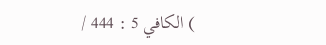) الكافي 5 : 444 /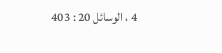4 ، الوسائل 20 : 403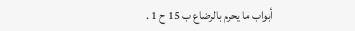أبواب ما يحرم بالرضاع ب 15 ح 1 .